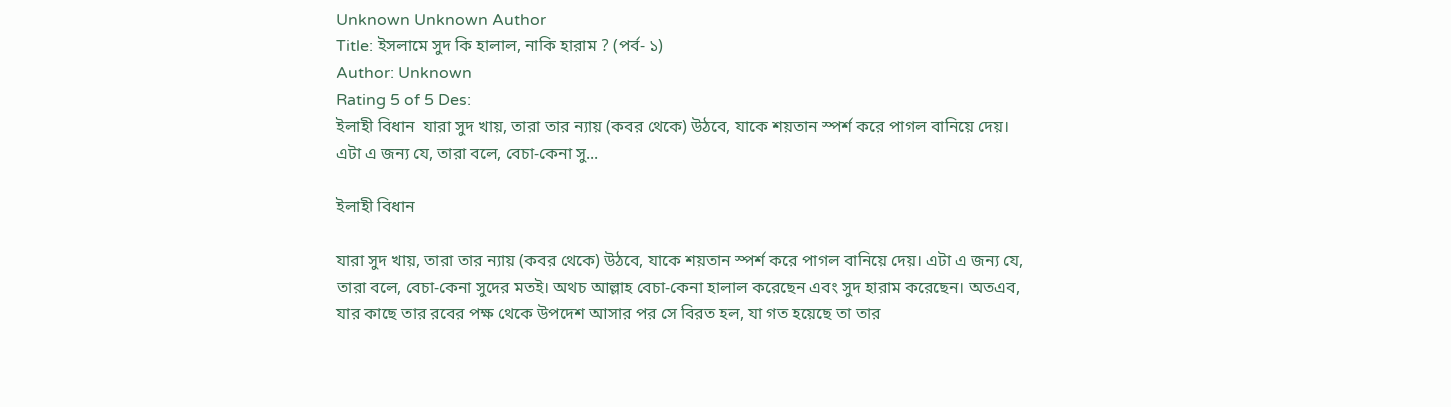Unknown Unknown Author
Title: ইসলামে সুদ কি হালাল, নাকি হারাম ? (পর্ব- ১)
Author: Unknown
Rating 5 of 5 Des:
ইলাহী বিধান  যারা সুদ খায়, তারা তার ন্যায় (কবর থেকে) উঠবে, যাকে শয়তান স্পর্শ করে পাগল বানিয়ে দেয়। এটা এ জন্য যে, তারা বলে, বেচা-কেনা সু...

ইলাহী বিধান

যারা সুদ খায়, তারা তার ন্যায় (কবর থেকে) উঠবে, যাকে শয়তান স্পর্শ করে পাগল বানিয়ে দেয়। এটা এ জন্য যে, তারা বলে, বেচা-কেনা সুদের মতই। অথচ আল্লাহ বেচা-কেনা হালাল করেছেন এবং সুদ হারাম করেছেন। অতএব, যার কাছে তার রবের পক্ষ থেকে উপদেশ আসার পর সে বিরত হল, যা গত হয়েছে তা তার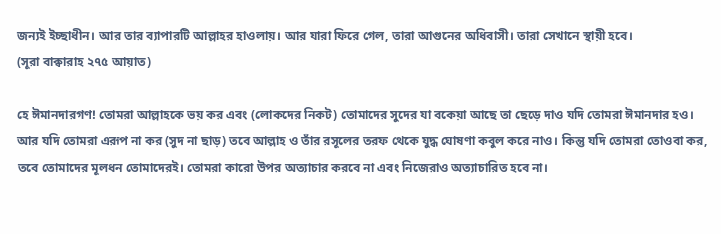জন্যই ইচ্ছাধীন। আর তার ব্যাপারটি আল্লাহর হাওলায়। আর যারা ফিরে গেল, তারা আগুনের অধিবাসী। তারা সেখানে স্থায়ী হবে।                                            (সূরা বাক্বারাহ ২৭৫ আয়াত)

হে ঈমানদারগণ! তোমরা আল্লাহকে ভয় কর এবং (লোকদের নিকট) তোমাদের সুদের যা বকেয়া আছে তা ছেড়ে দাও যদি তোমরা ঈমানদার হও। আর যদি তোমরা এরূপ না কর (সুদ না ছাড়) তবে আল্লাহ ও তাঁর রসূলের তরফ থেকে যুদ্ধ ঘোষণা কবুল করে নাও। কিন্তু যদি তোমরা তোওবা কর, তবে তোমাদের মূলধন তোমাদেরই। তোমরা কারো উপর অত্যাচার করবে না এবং নিজেরাও অত্যাচারিত হবে না।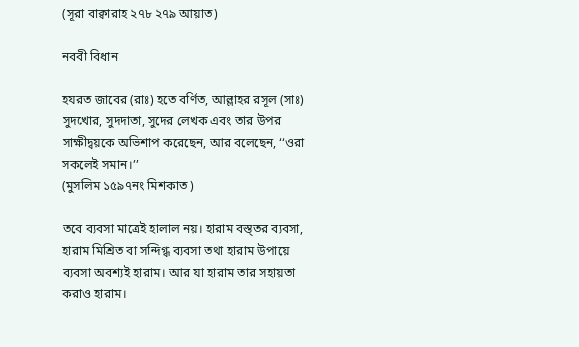(সূরা বাক্বারাহ ২৭৮ ২৭৯ আয়াত)

নববী বিধান

হযরত জাবের (রাঃ) হতে বর্ণিত, আল্লাহর রসূল (সাঃ) সুদখোর, সুদদাতা, সুদের লেখক এবং তার উপর সাক্ষীদ্বয়কে অভিশাপ করেছেন, আর বলেছেন, ‘‘ওরা সকলেই সমান।’’
(মুসলিম ১৫৯৭নং মিশকাত )

তবে ব্যবসা মাত্রেই হালাল নয়। হারাম বস্ত্তর ব্যবসা, হারাম মিশ্রিত বা সন্দিগ্ধ ব্যবসা তথা হারাম উপায়ে ব্যবসা অবশ্যই হারাম। আর যা হারাম তার সহায়তা করাও হারাম।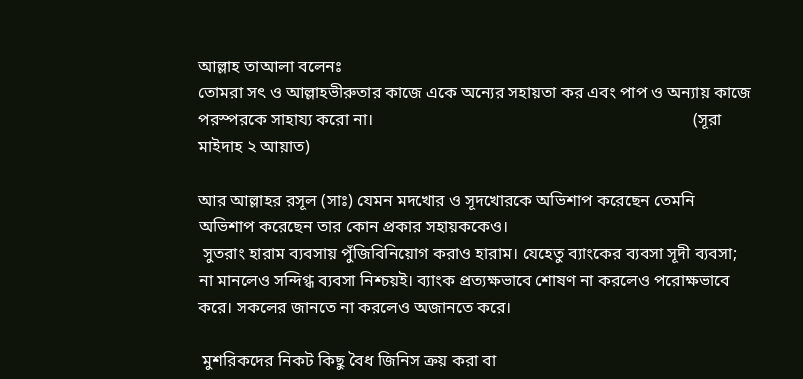আল্লাহ তাআলা বলেনঃ
তোমরা সৎ ও আল্লাহভীরুতার কাজে একে অন্যের সহায়তা কর এবং পাপ ও অন্যায় কাজে পরস্পরকে সাহায্য করো না।                                                                             (সূরা মাইদাহ ২ আয়াত)

আর আল্লাহর রসূল (সাঃ) যেমন মদখোর ও সূদখোরকে অভিশাপ করেছেন তেমনি অভিশাপ করেছেন তার কোন প্রকার সহায়ককেও।
 সুতরাং হারাম ব্যবসায় পুঁজিবিনিয়োগ করাও হারাম। যেহেতু ব্যাংকের ব্যবসা সূদী ব্যবসা; না মানলেও সন্দিগ্ধ ব্যবসা নিশ্চয়ই। ব্যাংক প্রত্যক্ষভাবে শোষণ না করলেও পরোক্ষভাবে করে। সকলের জানতে না করলেও অজানতে করে।

 মুশরিকদের নিকট কিছু বৈধ জিনিস ক্রয় করা বা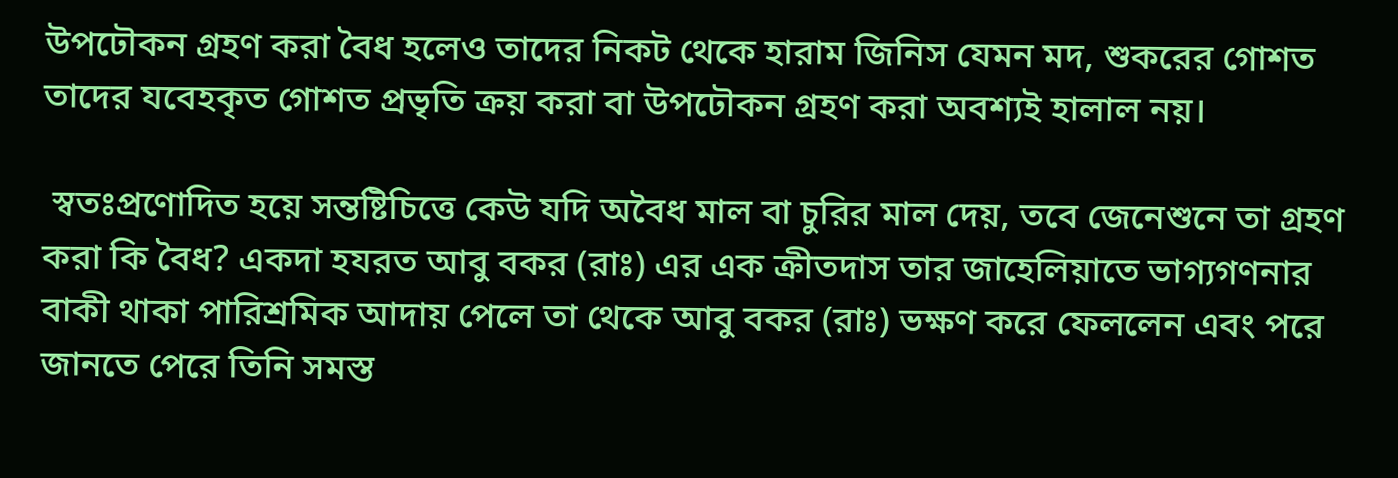উপঢৌকন গ্রহণ করা বৈধ হলেও তাদের নিকট থেকে হারাম জিনিস যেমন মদ, শুকরের গোশত তাদের যবেহকৃত গোশত প্রভৃতি ক্রয় করা বা উপঢৌকন গ্রহণ করা অবশ্যই হালাল নয়।

 স্বতঃপ্রণোদিত হয়ে সন্তষ্টিচিত্তে কেউ যদি অবৈধ মাল বা চুরির মাল দেয়, তবে জেনেশুনে তা গ্রহণ করা কি বৈধ? একদা হযরত আবু বকর (রাঃ) এর এক ক্রীতদাস তার জাহেলিয়াতে ভাগ্যগণনার বাকী থাকা পারিশ্রমিক আদায় পেলে তা থেকে আবু বকর (রাঃ) ভক্ষণ করে ফেললেন এবং পরে জানতে পেরে তিনি সমস্ত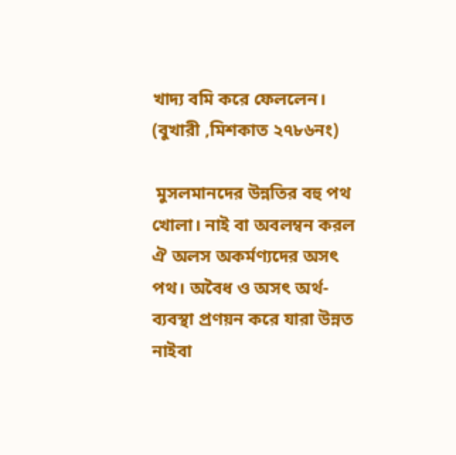খাদ্য বমি করে ফেললেন।                                              (বুখারী ,মিশকাত ২৭৮৬নং)

 মুসলমানদের উন্নতির বহু পথ খোলা। নাই বা অবলম্বন করল ঐ অলস অকর্মণ্যদের অসৎ পথ। অবৈধ ও অসৎ অর্থ-ব্যবস্থা প্রণয়ন করে যারা উন্নত নাইবা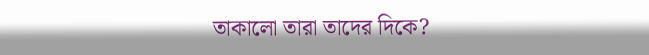তাকালো তারা তাদের দিকে?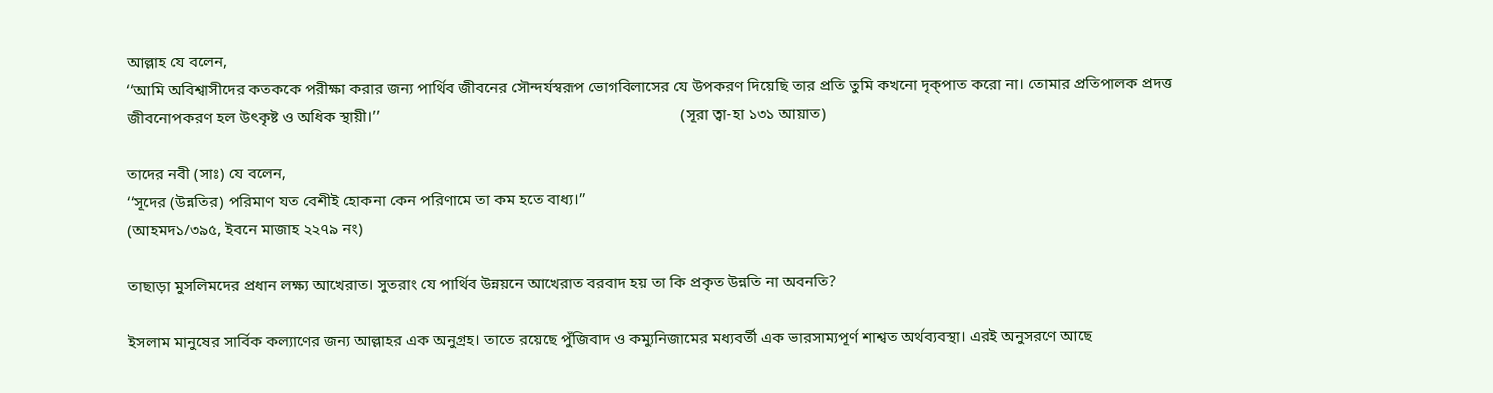আল্লাহ যে বলেন,
‘‘আমি অবিশ্বাসীদের কতককে পরীক্ষা করার জন্য পার্থিব জীবনের সৌন্দর্যস্বরূপ ভোগবিলাসের যে উপকরণ দিয়েছি তার প্রতি তুমি কখনো দৃক্পাত করো না। তোমার প্রতিপালক প্রদত্ত জীবনোপকরণ হল উৎকৃষ্ট ও অধিক স্থায়ী।’’                                                                             (সূরা ত্বা-হা ১৩১ আয়াত)

তাদের নবী (সাঃ) যে বলেন,
‘‘সূদের (উন্নতির) পরিমাণ যত বেশীই হোকনা কেন পরিণামে তা কম হতে বাধ্য।’’
(আহমদ১/৩৯৫, ইবনে মাজাহ ২২৭৯ নং)

তাছাড়া মুসলিমদের প্রধান লক্ষ্য আখেরাত। সুতরাং যে পার্থিব উন্নয়নে আখেরাত বরবাদ হয় তা কি প্রকৃত উন্নতি না অবনতি?

ইসলাম মানুষের সার্বিক কল্যাণের জন্য আল্লাহর এক অনুগ্রহ। তাতে রয়েছে পুঁজিবাদ ও কম্যুনিজামের মধ্যবর্তী এক ভারসাম্যপূর্ণ শাশ্বত অর্থব্যবস্থা। এরই অনুসরণে আছে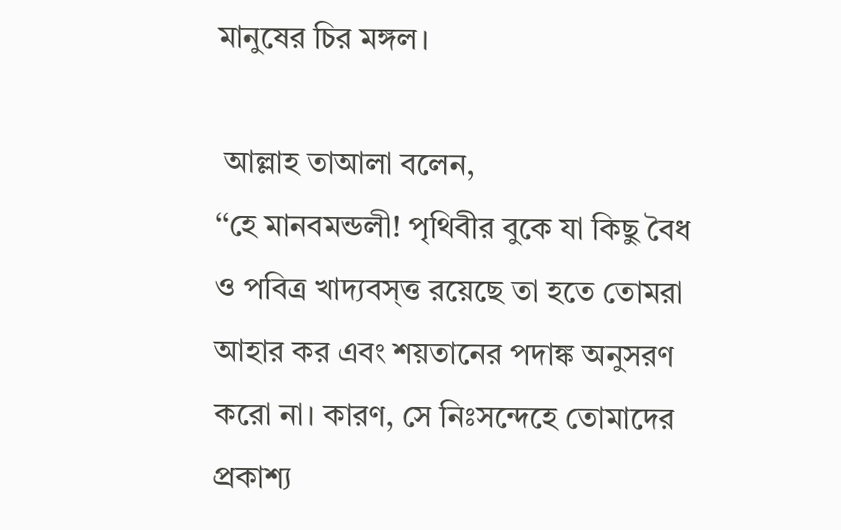মানুষের চির মঙ্গল।

 আল্লাহ তাআলা বলেন,
‘‘হে মানবমন্ডলী! পৃথিবীর বুকে যা কিছু বৈধ ও পবিত্র খাদ্যবস্ত্ত রয়েছে তা হতে তোমরা আহার কর এবং শয়তানের পদাঙ্ক অনুসরণ করো না। কারণ, সে নিঃসন্দেহে তোমাদের প্রকাশ্য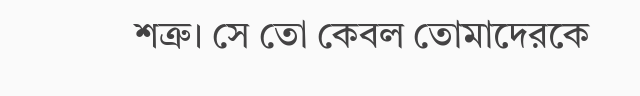শত্রু। সে তো কেবল তোমাদেরকে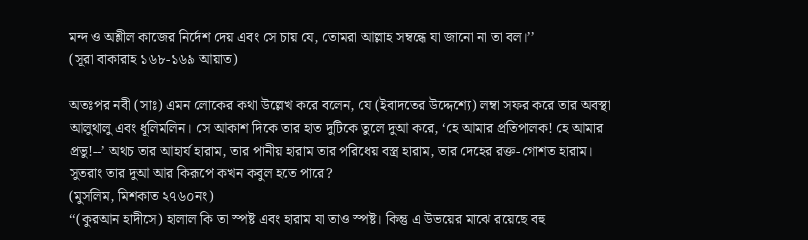মন্দ ও অশ্লীল কাজের নির্দেশ দেয় এবং সে চায় যে, তোমরা আল্লাহ সম্বন্ধে যা জানো না তা বল।’’                                                                             (সূরা বাকারাহ ১৬৮-১৬৯ আয়াত)

অতঃপর নবী (সাঃ) এমন লোকের কথা উল্লেখ করে বলেন, যে (ইবাদতের উদ্দেশ্যে) লম্বা সফর করে তার অবস্থা আলুথালু এবং ধূলিমলিন। সে আকাশ দিকে তার হাত দুটিকে তুলে দুআ করে, ‘হে আমার প্রতিপালক! হে আমার প্রভু!--’ অথচ তার আহার্য হারাম, তার পানীয় হারাম তার পরিধেয় বস্ত্র হারাম, তার দেহের রক্ত-গোশত হারাম। সুতরাং তার দুআ আর কিরূপে কখন কবুল হতে পারে?
(মুসলিম, মিশকাত ২৭৬০নং)
‘‘(কুরআন হাদীসে) হালাল কি তা স্পষ্ট এবং হারাম যা তাও স্পষ্ট। কিন্তু এ উভয়ের মাঝে রয়েছে বহু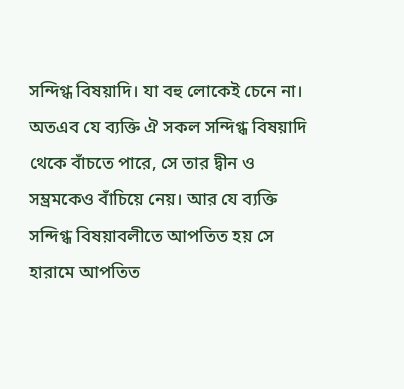সন্দিগ্ধ বিষয়াদি। যা বহু লোকেই চেনে না।  অতএব যে ব্যক্তি ঐ সকল সন্দিগ্ধ বিষয়াদি থেকে বাঁচতে পারে, সে তার দ্বীন ও সম্ভ্রমকেও বাঁচিয়ে নেয়। আর যে ব্যক্তি সন্দিগ্ধ বিষয়াবলীতে আপতিত হয় সে হারামে আপতিত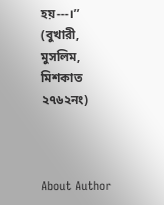হয়---।’’                                                             (বুখারী, মুসলিম, মিশকাত ২৭৬২নং)



About Author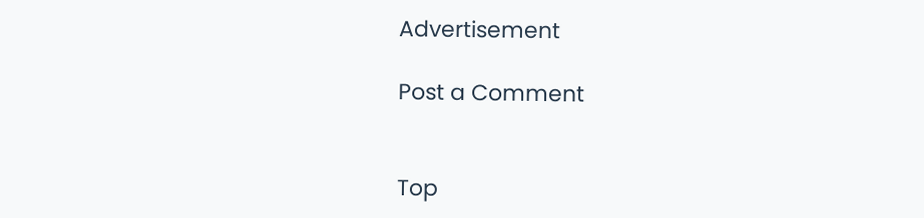Advertisement

Post a Comment


Top